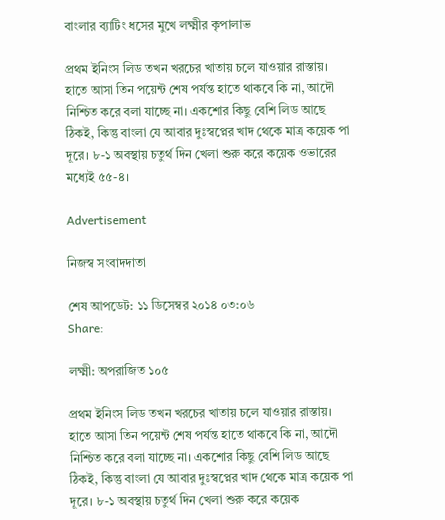বাংলার ব্যাটিং ধসের মুখে লক্ষ্মীর কৃপালাভ

প্রথম ইনিংস লিড তখন খরচের খাতায় চলে যাওয়ার রাস্তায়। হাতে আসা তিন পয়েন্ট শেষ পর্যন্ত হাতে থাকবে কি না, আদৌ নিশ্চিত করে বলা যাচ্ছে না। একশোর কিছু বেশি লিড আছে ঠিকই, কিন্তু বাংলা যে আবার দুঃস্বপ্নের খাদ থেকে মাত্র কয়েক পা দূরে। ৮-১ অবস্থায় চতুর্থ দিন খেলা শুরু করে কয়েক ওভারের মধ্যেই ৫৫-৪।

Advertisement

নিজস্ব সংবাদদাতা

শেষ আপডেট: ১১ ডিসেম্বর ২০১৪ ০৩:০৬
Share:

লক্ষ্মী: অপরাজিত ১০৫

প্রথম ইনিংস লিড তখন খরচের খাতায় চলে যাওয়ার রাস্তায়। হাতে আসা তিন পয়েন্ট শেষ পর্যন্ত হাতে থাকবে কি না, আদৌ নিশ্চিত করে বলা যাচ্ছে না। একশোর কিছু বেশি লিড আছে ঠিকই, কিন্তু বাংলা যে আবার দুঃস্বপ্নের খাদ থেকে মাত্র কয়েক পা দূরে। ৮-১ অবস্থায় চতুর্থ দিন খেলা শুরু করে কয়েক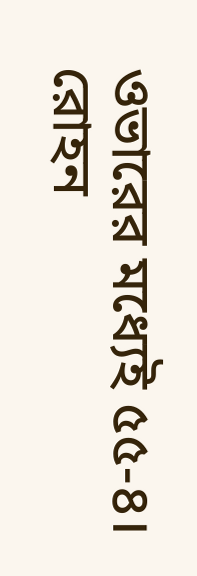ওভারের মধ্যেই ৫৫-৪। রোহন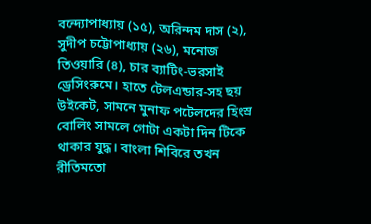বন্দ্যোপাধ্যায় (১৫), অরিন্দম দাস (২), সুদীপ চট্টোপাধ্যায় (২৬), মনোজ তিওয়ারি (৪), চার ব্যাটিং-ভরসাই ড্রেসিংরুমে। হাতে টেলএন্ডার-সহ ছয় উইকেট, সামনে মুনাফ পটেলদের হিংস্র বোলিং সামলে গোটা একটা দিন টিকে থাকার যুদ্ধ। বাংলা শিবিরে তখন রীতিমতো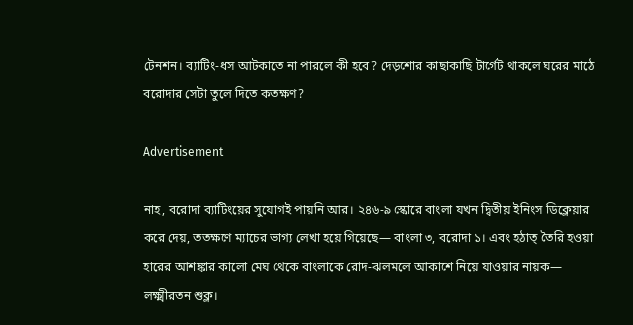টেনশন। ব্যাটিং-ধস আটকাতে না পারলে কী হবে? দেড়শোর কাছাকাছি টার্গেট থাকলে ঘরের মাঠে বরোদার সেটা তুলে দিতে কতক্ষণ?

Advertisement

নাহ, বরোদা ব্যাটিংয়ের সুযোগই পায়নি আর। ২৪৬-৯ স্কোরে বাংলা যখন দ্বিতীয় ইনিংস ডিক্লেয়ার করে দেয়, ততক্ষণে ম্যাচের ভাগ্য লেখা হয়ে গিয়েছে— বাংলা ৩, বরোদা ১। এবং হঠাত্‌ তৈরি হওয়া হারের আশঙ্কার কালো মেঘ থেকে বাংলাকে রোদ-ঝলমলে আকাশে নিয়ে যাওয়ার নায়ক— লক্ষ্মীরতন শুক্ল।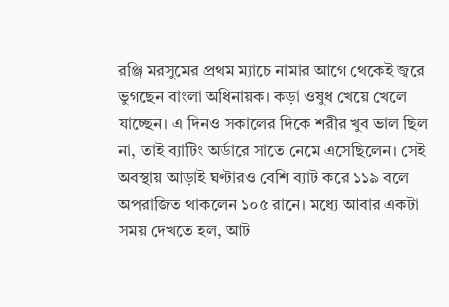রঞ্জি মরসুমের প্রথম ম্যাচে নামার আগে থেকেই জ্বরে ভুগছেন বাংলা অধিনায়ক। কড়া ওষুধ খেয়ে খেলে যাচ্ছেন। এ দিনও সকালের দিকে শরীর খুব ভাল ছিল না, তাই ব্যাটিং অর্ডারে সাতে নেমে এসেছিলেন। সেই অবস্থায় আড়াই ঘণ্টারও বেশি ব্যাট করে ১১৯ বলে অপরাজিত থাকলেন ১০৫ রানে। মধ্যে আবার একটা সময় দেখতে হল, আট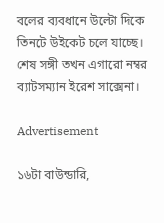বলের ব্যবধানে উল্টো দিকে তিনটে উইকেট চলে যাচ্ছে। শেষ সঙ্গী তখন এগারো নম্বর ব্যাটসম্যান ইরেশ সাক্সেনা।

Advertisement

১৬টা বাউন্ডারি,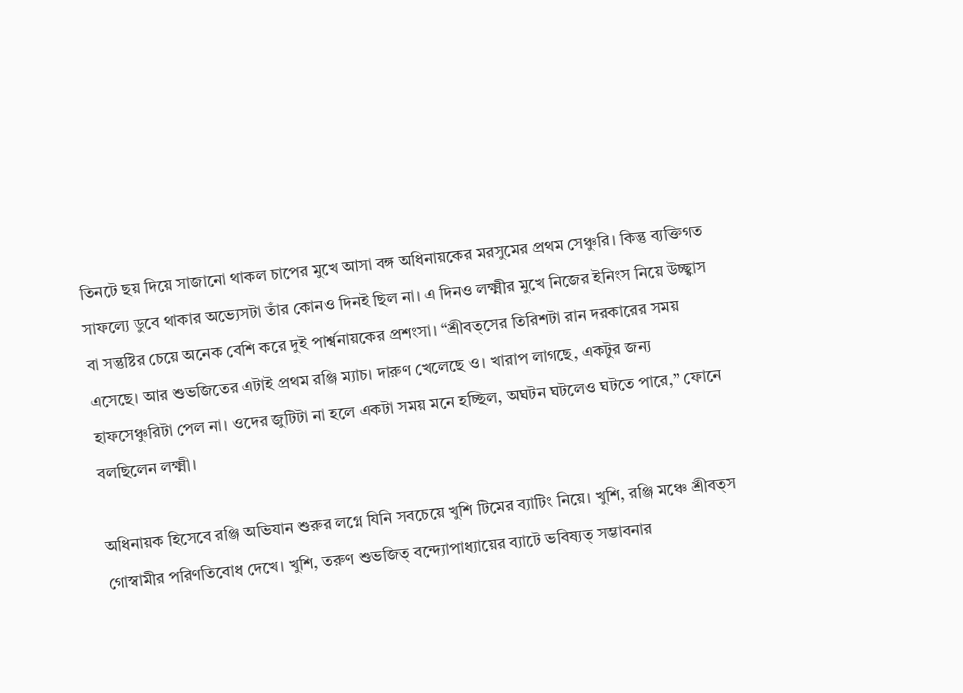তিনটে ছয় দিয়ে সাজানো থাকল চাপের মুখে আসা বঙ্গ অধিনায়কের মরসুমের প্রথম সেঞ্চুরি। কিন্তু ব্যক্তিগত সাফল্যে ডুবে থাকার অভ্যেসটা তাঁর কোনও দিনই ছিল না। এ দিনও লক্ষ্মীর মুখে নিজের ইনিংস নিয়ে উচ্ছ্বাস বা সন্তুষ্টির চেয়ে অনেক বেশি করে দুই পার্শ্বনায়কের প্রশংসা। “শ্রীবত্‌সের তিরিশটা রান দরকারের সময় এসেছে। আর শুভজিতের এটাই প্রথম রঞ্জি ম্যাচ। দারুণ খেলেছে ও। খারাপ লাগছে, একটুর জন্য হাফসেঞ্চুরিটা পেল না। ওদের জুটিটা না হলে একটা সময় মনে হচ্ছিল, অঘটন ঘটলেও ঘটতে পারে,” ফোনে বলছিলেন লক্ষ্মী।

অধিনায়ক হিসেবে রঞ্জি অভিযান শুরুর লগ্নে যিনি সবচেয়ে খুশি টিমের ব্যাটিং নিয়ে। খুশি, রঞ্জি মঞ্চে শ্রীবত্‌স গোস্বামীর পরিণতিবোধ দেখে। খুশি, তরুণ শুভজিত্‌ বন্দ্যোপাধ্যায়ের ব্যাটে ভবিষ্যত্‌ সম্ভাবনার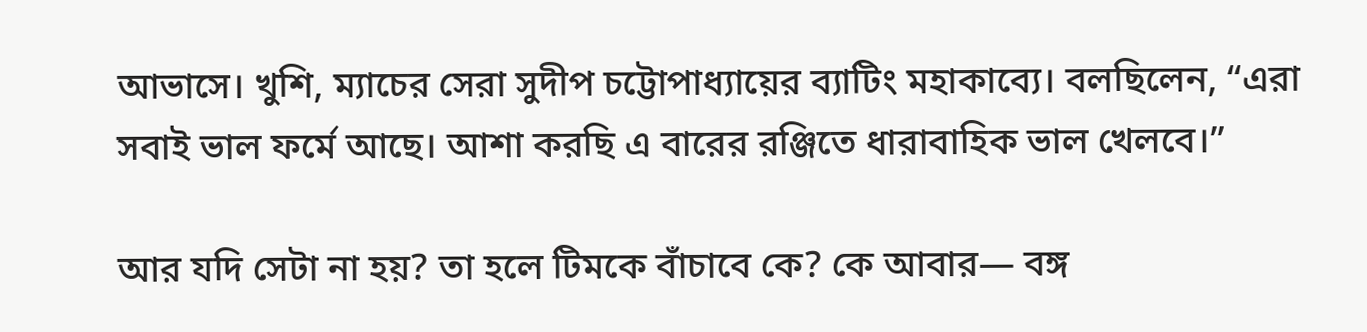আভাসে। খুশি, ম্যাচের সেরা সুদীপ চট্টোপাধ্যায়ের ব্যাটিং মহাকাব্যে। বলছিলেন, “এরা সবাই ভাল ফর্মে আছে। আশা করছি এ বারের রঞ্জিতে ধারাবাহিক ভাল খেলবে।”

আর যদি সেটা না হয়? তা হলে টিমকে বাঁচাবে কে? কে আবার— বঙ্গ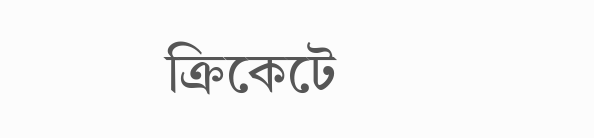ক্রিকেটে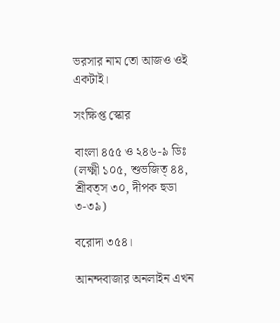ভরসার নাম তো আজও ওই একটাই।

সংক্ষিপ্ত স্কোর

বাংলা ৪৫৫ ও ২৪৬-৯ ডিঃ
(লক্ষ্মী ১০৫, শুভজিত্‌ ৪৪, শ্রীবত্‌স ৩০, দীপক হুডা ৩-৩৯)

বরোদা ৩৫৪।

আনন্দবাজার অনলাইন এখন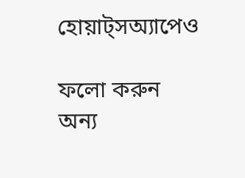হোয়াট্‌সঅ্যাপেও

ফলো করুন
অন্য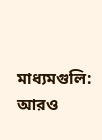মাধ্যমগুলি:
আরও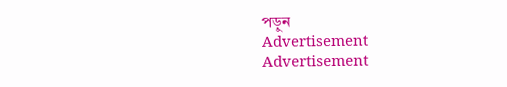পড়ুন
Advertisement
Advertisement